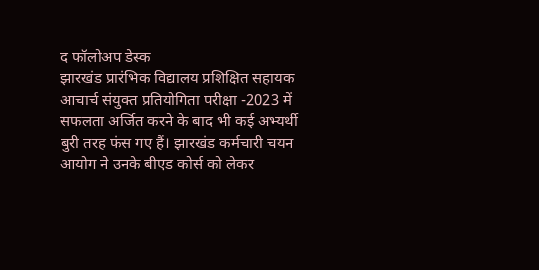द फॉलोअप डेस्क
झारखंड प्रारंभिक विद्यालय प्रशिक्षित सहायक आचार्च संयुक्त प्रतियोगिता परीक्षा -2023 में सफलता अर्जित करने के बाद भी कई अभ्यर्थी बुरी तरह फंस गए हैं। झारखंड कर्मचारी चयन आयोग ने उनके बीएड कोर्स को लेकर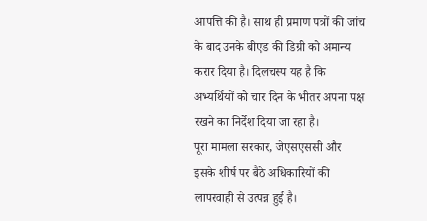आपत्ति की है। साथ ही प्रमाण पत्रों की जांच के बाद उनके बीएड की डिग्री को अमान्य करार दिया है। दिलचस्प यह है कि अभ्यर्थियों को चार दिन के भीतर अपना पक्ष रखने का निर्देश दिया जा रहा है।
पूरा मामला सरकार, जेएसएससी और इसके शीर्ष पर बैठे अधिकारियों की लापरवाही से उत्पन्न हुई है।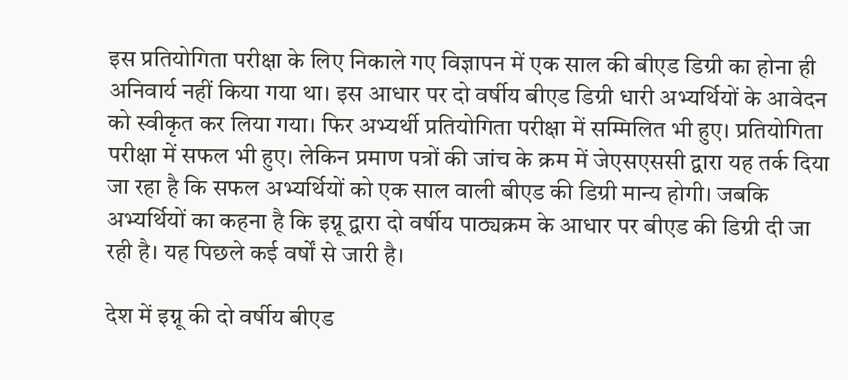इस प्रतियोगिता परीक्षा के लिए निकाले गए विज्ञापन में एक साल की बीएड डिग्री का होना ही अनिवार्य नहीं किया गया था। इस आधार पर दो वर्षीय बीएड डिग्री धारी अभ्यर्थियों के आवेदन को स्वीकृत कर लिया गया। फिर अभ्यर्थी प्रतियोगिता परीक्षा में सम्मिलित भी हुए। प्रतियोगिता परीक्षा में सफल भी हुए। लेकिन प्रमाण पत्रों की जांच के क्रम में जेएसएससी द्वारा यह तर्क दिया जा रहा है कि सफल अभ्यर्थियों को एक साल वाली बीएड की डिग्री मान्य होगी। जबकि अभ्यर्थियों का कहना है कि इग्नू द्वारा दो वर्षीय पाठ्यक्रम के आधार पर बीएड की डिग्री दी जा रही है। यह पिछले कई वर्षों से जारी है।

देश में इग्नू की दो वर्षीय बीएड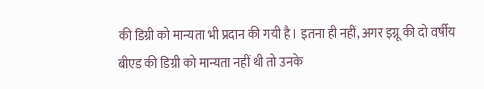की डिग्री को मान्यता भी प्रदान की गयी है। इतना ही नहीं, अगर इग्नू की दो वर्षीय बीएड की डिग्री को मान्यता नहीं थी तो उनके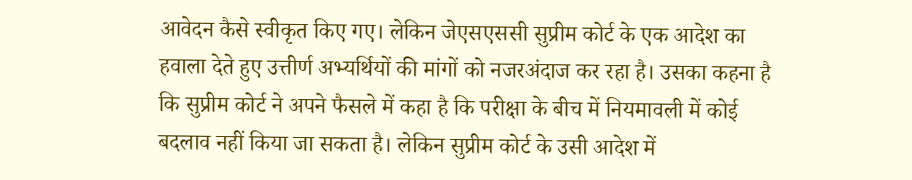आवेदन कैसे स्वीकृत किए गए। लेकिन जेएसएससी सुप्रीम कोर्ट के एक आदेश का हवाला देते हुए उत्तीर्ण अभ्यर्थियों की मांगों को नजरअंदाज कर रहा है। उसका कहना है कि सुप्रीम कोर्ट ने अपने फैसले में कहा है कि परीक्षा के बीच में नियमावली में कोई बदलाव नहीं किया जा सकता है। लेकिन सुप्रीम कोर्ट के उसी आदेश में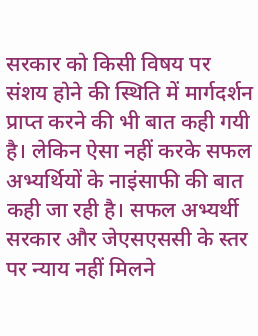सरकार को किसी विषय पर संशय होने की स्थिति में मार्गदर्शन प्राप्त करने की भी बात कही गयी है। लेकिन ऐसा नहीं करके सफल अभ्यर्थियों के नाइंसाफी की बात कही जा रही है। सफल अभ्यर्थी सरकार और जेएसएससी के स्तर पर न्याय नहीं मिलने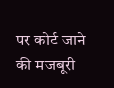पर कोर्ट जाने की मजबूरी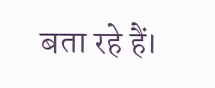बता रहे हैं।